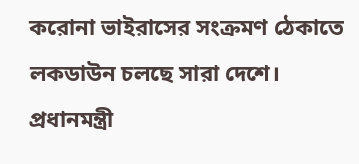করোনা ভাইরাসের সংক্রমণ ঠেকাতে লকডাউন চলছে সারা দেশে। প্রধানমন্ত্রী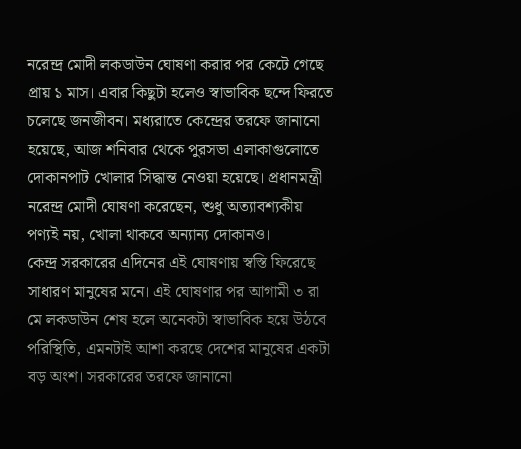নরেন্দ্র মোদী লকডাউন ঘোষণা করার পর কেটে গেছে প্রায় ১ মাস। এবার কিছুটা হলেও স্বাভাবিক ছন্দে ফিরতে চলেছে জনজীবন। মধ্যরাতে কেন্দ্রের তরফে জানানো হয়েছে, আজ শনিবার থেকে পুরসভা এলাকাগুলোতে দোকানপাট খোলার সিদ্ধান্ত নেওয়া হয়েছে। প্রধানমন্ত্রী নরেন্দ্র মোদী ঘোষণা করেছেন, শুধু অত্যাবশ্যকীয় পণ্যই নয়, খোলা থাকবে অন্যান্য দোকানও।
কেন্দ্র সরকারের এদিনের এই ঘোষণায় স্বস্তি ফিরেছে সাধারণ মানুষের মনে। এই ঘোষণার পর আগামী ৩ রা মে লকডাউন শেষ হলে অনেকটা স্বাভাবিক হয়ে উঠবে পরিস্থিতি, এমনটাই আশা করছে দেশের মানুষের একটা বড় অংশ। সরকারের তরফে জানানো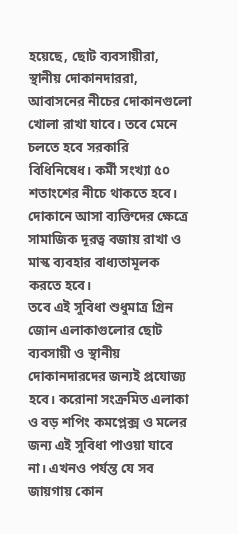হয়েছে, ছোট ব্যবসায়ীরা, স্থানীয় দোকানদাররা, আবাসনের নীচের দোকানগুলো খোলা রাখা যাবে। তবে মেনে চলতে হবে সরকারি বিধিনিষেধ। কর্মী সংখ্যা ৫০ শতাংশের নীচে থাকতে হবে। দোকানে আসা ব্যক্তিদের ক্ষেত্রে সামাজিক দূরত্ব বজায় রাখা ও মাস্ক ব্যবহার বাধ্যতামূলক করতে হবে।
তবে এই সুবিধা শুধুমাত্র গ্রিন জোন এলাকাগুলোর ছোট ব্যবসায়ী ও স্থানীয় দোকানদারদের জন্যই প্রযোজ্য হবে। করোনা সংক্রমিত এলাকা ও বড় শপিং কমপ্লেক্স ও মলের জন্য এই সুবিধা পাওয়া যাবে না। এখনও পর্যন্ত যে সব জায়গায় কোন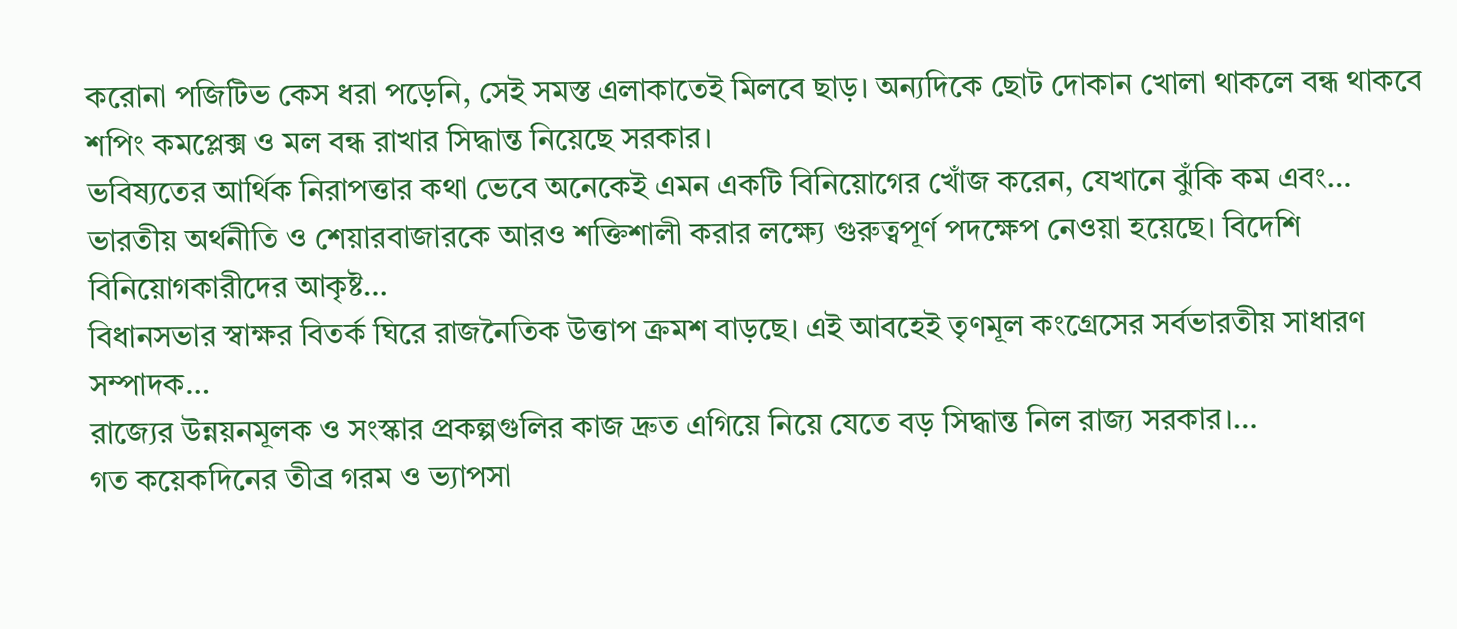করোনা পজিটিভ কেস ধরা পড়েনি, সেই সমস্ত এলাকাতেই মিলবে ছাড়। অন্যদিকে ছোট দোকান খোলা থাকলে বন্ধ থাকবে শপিং কমপ্লেক্স ও মল বন্ধ রাখার সিদ্ধান্ত নিয়েছে সরকার।
ভবিষ্যতের আর্থিক নিরাপত্তার কথা ভেবে অনেকেই এমন একটি বিনিয়োগের খোঁজ করেন, যেখানে ঝুঁকি কম এবং…
ভারতীয় অর্থনীতি ও শেয়ারবাজারকে আরও শক্তিশালী করার লক্ষ্যে গুরুত্বপূর্ণ পদক্ষেপ নেওয়া হয়েছে। বিদেশি বিনিয়োগকারীদের আকৃষ্ট…
বিধানসভার স্বাক্ষর বিতর্ক ঘিরে রাজনৈতিক উত্তাপ ক্রমশ বাড়ছে। এই আবহেই তৃণমূল কংগ্রেসের সর্বভারতীয় সাধারণ সম্পাদক…
রাজ্যের উন্নয়নমূলক ও সংস্কার প্রকল্পগুলির কাজ দ্রুত এগিয়ে নিয়ে যেতে বড় সিদ্ধান্ত নিল রাজ্য সরকার।…
গত কয়েকদিনের তীব্র গরম ও ভ্যাপসা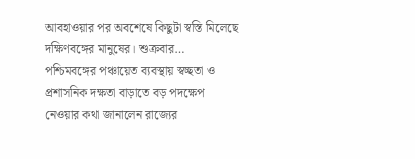আবহাওয়ার পর অবশেষে কিছুটা স্বস্তি মিলেছে দক্ষিণবঙ্গের মানুষের। শুক্রবার…
পশ্চিমবঙ্গের পঞ্চায়েত ব্যবস্থায় স্বচ্ছতা ও প্রশাসনিক দক্ষতা বাড়াতে বড় পদক্ষেপ নেওয়ার কথা জানালেন রাজ্যের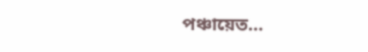পঞ্চায়েত…